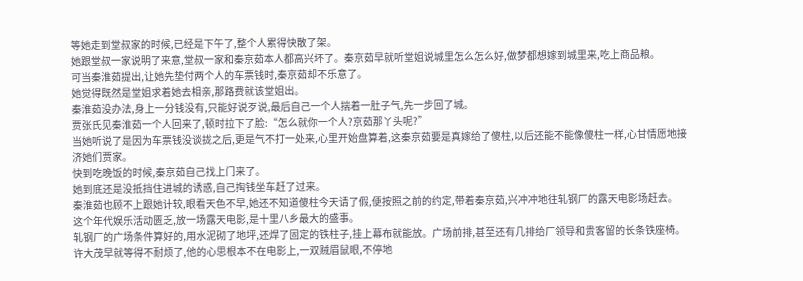等她走到堂叔家的时候,已经是下午了,整个人累得快散了架。
她跟堂叔一家说明了来意,堂叔一家和秦京茹本人都高兴坏了。秦京茹早就听堂姐说城里怎么怎么好,做梦都想嫁到城里来,吃上商品粮。
可当秦淮茹提出,让她先垫付两个人的车票钱时,秦京茹却不乐意了。
她觉得既然是堂姐求着她去相亲,那路费就该堂姐出。
秦淮茹没办法,身上一分钱没有,只能好说歹说,最后自己一个人揣着一肚子气,先一步回了城。
贾张氏见秦淮茹一个人回来了,顿时拉下了脸:“怎么就你一个人?京茹那丫头呢?”
当她听说了是因为车票钱没谈拢之后,更是气不打一处来,心里开始盘算着,这秦京茹要是真嫁给了傻柱,以后还能不能像傻柱一样,心甘情愿地接济她们贾家。
快到吃晚饭的时候,秦京茹自己找上门来了。
她到底还是没抵挡住进城的诱惑,自己掏钱坐车赶了过来。
秦淮茹也顾不上跟她计较,眼看天色不早,她还不知道傻柱今天请了假,便按照之前的约定,带着秦京茹,兴冲冲地往轧钢厂的露天电影场赶去。
这个年代娱乐活动匮乏,放一场露天电影,是十里八乡最大的盛事。
轧钢厂的广场条件算好的,用水泥砌了地坪,还焊了固定的铁柱子,挂上幕布就能放。广场前排,甚至还有几排给厂领导和贵客留的长条铁座椅。
许大茂早就等得不耐烦了,他的心思根本不在电影上,一双贼眉鼠眼,不停地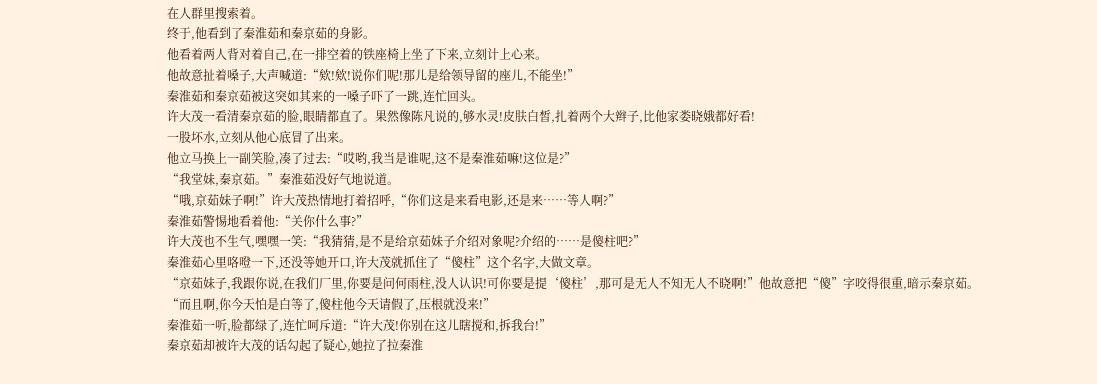在人群里搜索着。
终于,他看到了秦淮茹和秦京茹的身影。
他看着两人背对着自己,在一排空着的铁座椅上坐了下来,立刻计上心来。
他故意扯着嗓子,大声喊道:“欸!欸!说你们呢!那儿是给领导留的座儿,不能坐!”
秦淮茹和秦京茹被这突如其来的一嗓子吓了一跳,连忙回头。
许大茂一看清秦京茹的脸,眼睛都直了。果然像陈凡说的,够水灵!皮肤白皙,扎着两个大辫子,比他家娄晓娥都好看!
一股坏水,立刻从他心底冒了出来。
他立马换上一副笑脸,凑了过去:“哎哟,我当是谁呢,这不是秦淮茹嘛!这位是?”
“我堂妹,秦京茹。”秦淮茹没好气地说道。
“哦,京茹妹子啊!”许大茂热情地打着招呼,“你们这是来看电影,还是来……等人啊?”
秦淮茹警惕地看着他:“关你什么事?”
许大茂也不生气,嘿嘿一笑:“我猜猜,是不是给京茹妹子介绍对象呢?介绍的……是傻柱吧?”
秦淮茹心里咯噔一下,还没等她开口,许大茂就抓住了“傻柱”这个名字,大做文章。
“京茹妹子,我跟你说,在我们厂里,你要是问何雨柱,没人认识!可你要是提‘傻柱’,那可是无人不知无人不晓啊!”他故意把“傻”字咬得很重,暗示秦京茹。
“而且啊,你今天怕是白等了,傻柱他今天请假了,压根就没来!”
秦淮茹一听,脸都绿了,连忙呵斥道:“许大茂!你别在这儿瞎搅和,拆我台!”
秦京茹却被许大茂的话勾起了疑心,她拉了拉秦淮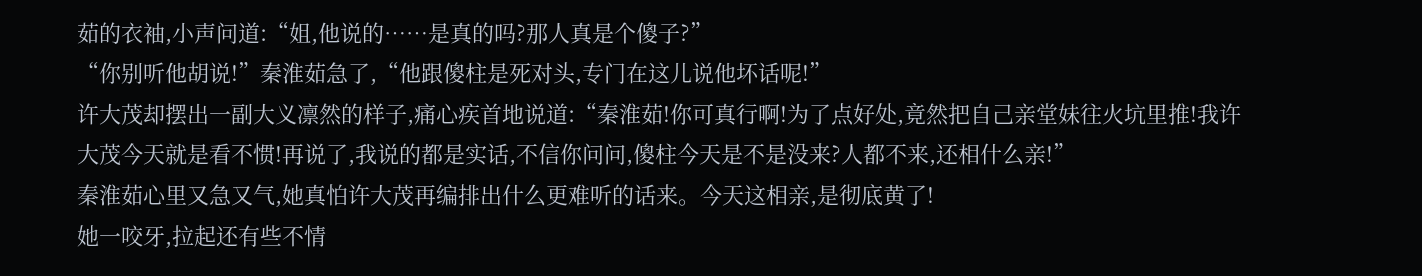茹的衣袖,小声问道:“姐,他说的……是真的吗?那人真是个傻子?”
“你别听他胡说!”秦淮茹急了,“他跟傻柱是死对头,专门在这儿说他坏话呢!”
许大茂却摆出一副大义凛然的样子,痛心疾首地说道:“秦淮茹!你可真行啊!为了点好处,竟然把自己亲堂妹往火坑里推!我许大茂今天就是看不惯!再说了,我说的都是实话,不信你问问,傻柱今天是不是没来?人都不来,还相什么亲!”
秦淮茹心里又急又气,她真怕许大茂再编排出什么更难听的话来。今天这相亲,是彻底黄了!
她一咬牙,拉起还有些不情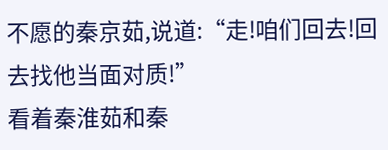不愿的秦京茹,说道:“走!咱们回去!回去找他当面对质!”
看着秦淮茹和秦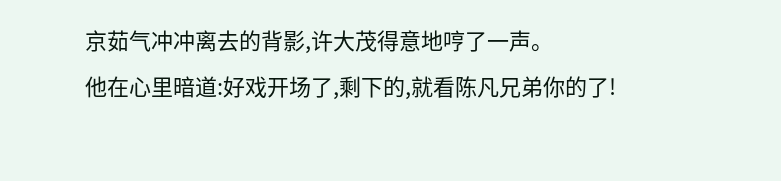京茹气冲冲离去的背影,许大茂得意地哼了一声。
他在心里暗道:好戏开场了,剩下的,就看陈凡兄弟你的了!